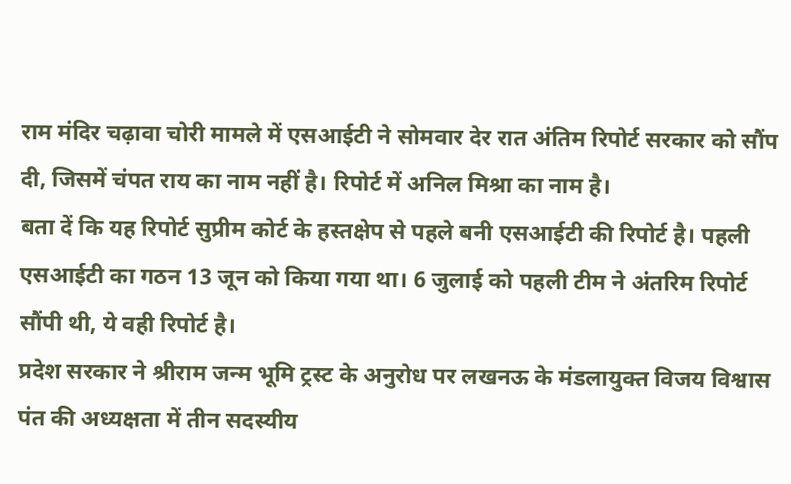राम मंदिर चढ़ावा चोरी मामले में एसआईटी ने सोमवार देर रात अंतिम रिपोर्ट सरकार को सौंप दी, जिसमें चंपत राय का नाम नहीं है। रिपोर्ट में अनिल मिश्रा का नाम है।
बता दें कि यह रिपोर्ट सुप्रीम कोर्ट के हस्तक्षेप से पहले बनी एसआईटी की रिपोर्ट है। पहली एसआईटी का गठन 13 जून को किया गया था। 6 जुलाई को पहली टीम ने अंतरिम रिपोर्ट सौंपी थी, ये वही रिपोर्ट है।
प्रदेश सरकार ने श्रीराम जन्म भूमि ट्रस्ट के अनुरोध पर लखनऊ के मंडलायुक्त विजय विश्वास पंत की अध्यक्षता में तीन सदस्यीय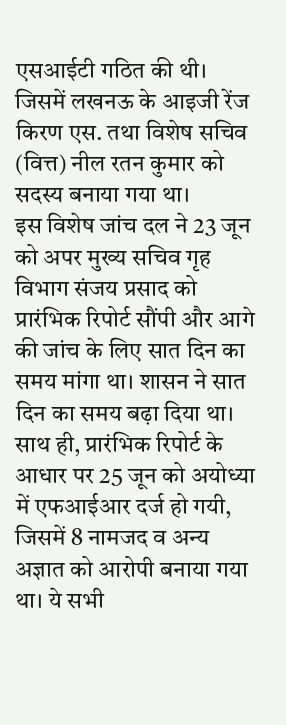एसआईटी गठित की थी। जिसमें लखनऊ के आइजी रेंज किरण एस. तथा विशेष सचिव (वित्त) नील रतन कुमार को सदस्य बनाया गया था।
इस विशेष जांच दल ने 23 जून को अपर मुख्य सचिव गृह विभाग संजय प्रसाद को प्रारंभिक रिपोर्ट सौंपी और आगे की जांच के लिए सात दिन का समय मांगा था। शासन ने सात दिन का समय बढ़ा दिया था। साथ ही, प्रारंभिक रिपोर्ट के आधार पर 25 जून को अयोध्या में एफआईआर दर्ज हो गयी, जिसमें 8 नामजद व अन्य अज्ञात को आरोपी बनाया गया था। ये सभी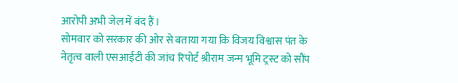आरोपी अभी जेल में बंद हैं।
सोमवार को सरकार की ओर से बताया गया कि विजय विश्वास पंत के नेतृत्व वाली एसआईटी की जांच रिपोर्ट श्रीराम जन्म भूमि ट्रस्ट को सौंप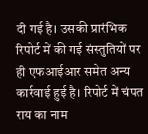दी गई है। उसकी प्रारंभिक रिपोर्ट में की गई संस्तुतियों पर ही एफआईआर समेत अन्य कार्रवाई हुई है। रिपोर्ट में चंपत राय का नाम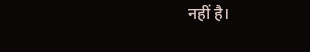नहीं है।